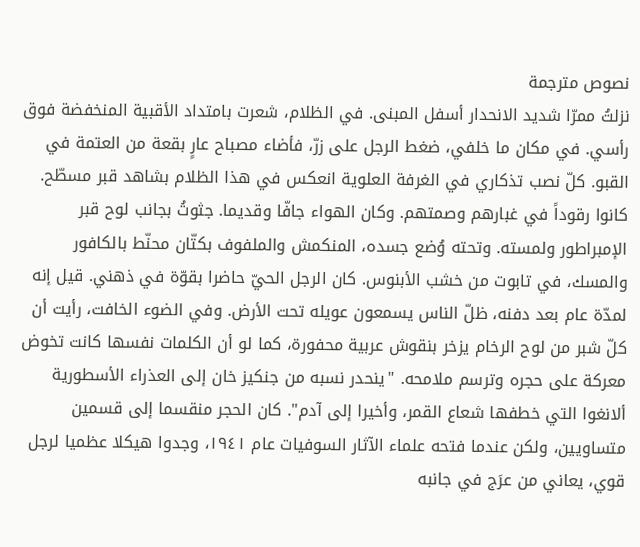نصوص مترجمة
نزلتُ ممرّا شديد الانحدار أسفل المبنى. في الظلام، شعرت بامتداد الأقبية المنخفضة فوق رأسي. في مكان ما خلفي، ضغط الرجل على زرّ، فأضاء مصباح عارٍ بقعة من العتمة في القبو. كلّ نصب تذكاري في الغرفة العلوية انعكس في هذا الظلام بشاهد قبر مسطّح. كانوا رقوداً في غبارهم وصمتهم. وكان الهواء جافّا وقديما. جثوتُ بجانب لوح قبر الإمبراطور ولمسته. وتحته وُضع جسده، المنكمش والملفوف بكتّان محنّط بالكافور والمسك، في تابوت من خشب الأبنوس. كان الرجل الحيّ حاضرا بقوّة في ذهني. قيل إنه لمدّة عام بعد دفنه، ظلّ الناس يسمعون عويله تحت الأرض. وفي الضوء الخافت، رأيت أن كلّ شبر من لوح الرخام يزخر بنقوش عربية محفورة، كما لو أن الكلمات نفسها كانت تخوض معركة على حجره وترسم ملامحه. "ينحدر نسبه من جنكيز خان إلى العذراء الأسطورية ألانغوا التي خطفها شعاع القمر، وأخيرا إلى آدم". كان الحجر منقسما إلى قسمين متساويين، ولكن عندما فتحه علماء الآثار السوفيات عام ١٩٤١، وجدوا هيكلا عظميا لرجل قوي، يعاني من عرَج في جانبه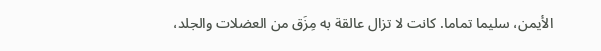الأيمن، سليما تماما. كانت لا تزال عالقة به مِزَق من العضلات والجلد،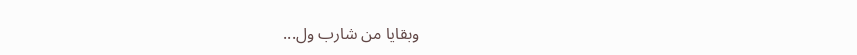وبقايا من شارب ول...